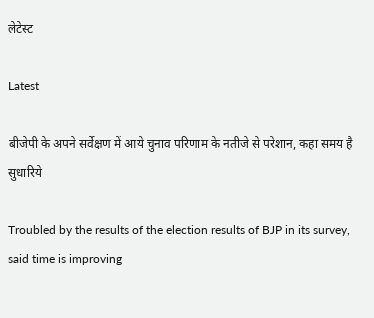लेटेस्ट

Latest

बीजेपी के अपने सर्वेक्षण में आये चुनाव परिणाम के नतीजे से परेशान, कहा समय है सुधारिये

Troubled by the results of the election results of BJP in its survey, said time is improving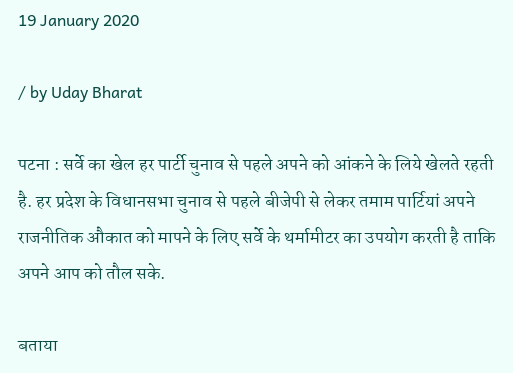19 January 2020

/ by Uday Bharat

पटना : सर्वे का खेल हर पार्टी चुनाव से पहले अपने को आंकने के लिये खेलते रहती है. हर प्रदेश के विधानसभा चुनाव से पहले बीजेपी से लेकर तमाम पार्टियां अपने राजनीतिक औकात को मापने के लिए सर्वे के थर्मामीटर का उपयोग करती है ताकि अपने आप को तौल सके.

बताया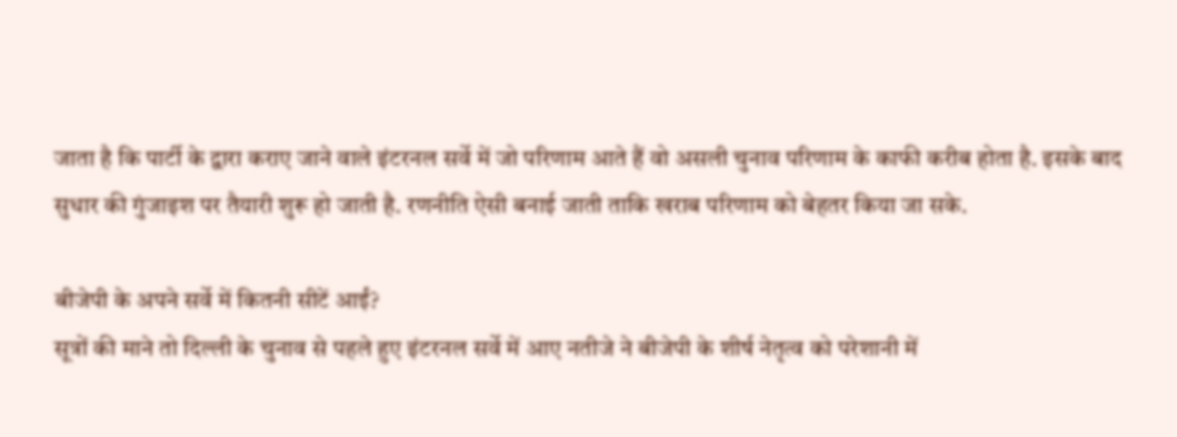जाता है कि पार्टी के द्वारा कराए जाने वाले इंटरनल सर्वे में जो परिणाम आते हैं वो असली चुनाव परिणाम के काफी करीब होता है. इसके बाद सुधार की गुंजाइश पर तैयारी शुरू हो जाती है. रणनीति ऐसी बनाई जाती ताकि खराब परिणाम को बेहतर किया जा सके.

बीजेपी के अपने सर्वे में कितनी सीटें आईं?
सूत्रों की माने तो दिल्ली के चुनाव से पहले हुए इंटरनल सर्वे में आए नतीजे ने बीजेपी के शीर्ष नेतृत्व को परेशानी में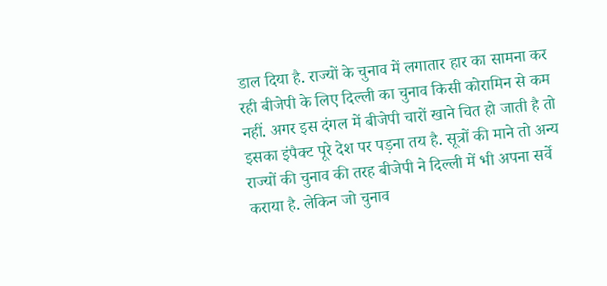डाल दिया है. राज्यों के चुनाव में लगातार हार का सामना कर रही बीजेपी के लिए दिल्ली का चुनाव किसी कोरामिन से कम नहीं. अगर इस दंगल में बीजेपी चारों खाने चित हो जाती है तो इसका इंपैक्ट पूरे देश पर पड़ना तय है. सूत्रों की माने तो अन्य राज्यों की चुनाव की तरह बीजेपी ने दिल्ली में भी अपना सर्वे कराया है. लेकिन जो चुनाव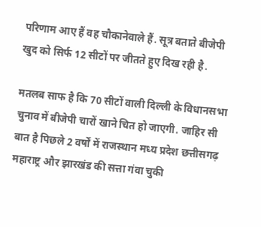परिणाम आए हैं वह चौकानेवाले हैं. सूत्र बताते बीजेपी खुद को सिर्फ 12 सीटों पर जीतते हुए दिख रही है.

मतलब साफ है कि 70 सीटों वाली दिल्ली के विधानसभा चुनाव में बीजेपी चारों खाने चित हो जाएगी. जाहिर सी बात है पिछले 2 वर्षों में राजस्थान मध्य प्रदेश छत्तीसगढ़ महाराष्ट्र और झारखंड की सत्ता गंवा चुकी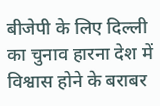बीजेपी के लिए दिल्ली का चुनाव हारना देश में विश्वास होने के बराबर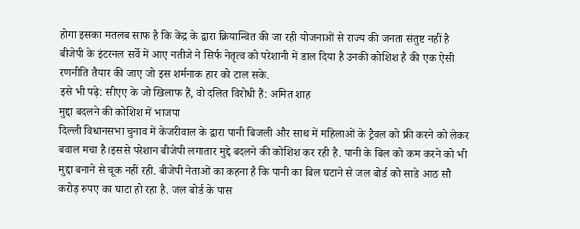होगा इसका मतलब साफ है कि केंद्र के द्वारा क्रियान्वित की जा रही योजनाओं से राज्य की जनता संतुष्ट नहीं है बीजेपी के इंटरनल सर्वे में आए नतीजे ने सिर्फ नेतृत्व को परेशानी में डाल दिया है उनकी कोशिश है की एक ऐसी रणनीति तैयार की जाए जो इस शर्मनाक हार को टाल सके.
इसे भी पढ़े: सीएए के जो खिलाफ हैं, वो दलित विरोधी हैं: अमित शाह
मुद्दा बदलने की कोशिश में भाजपा
दिल्ली विधानसभा चुनाव में केजरीवाल के द्वारा पानी बिजली और साथ में महिलाओं के ट्रैवल को फ्री करने को लेकर बवाल मचा है।इससे परेशान बीजेपी लगातार मुद्दे बदलने की कोशिश कर रही है. पानी के बिल को कम करने को भी मुद्दा बनाने से चूक नहीं रही. बीजेपी नेताओं का कहना है कि पानी का बिल घटाने से जल बोर्ड को साडे आठ सौ करोड़ रुपए का घाटा हो रहा है. जल बोर्ड के पास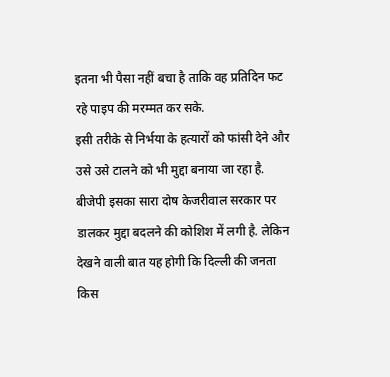इतना भी पैसा नहीं बचा है ताकि वह प्रतिदिन फट रहे पाइप की मरम्मत कर सके.
इसी तरीके से निर्भया के हत्यारों को फांसी देने और उसे उसे टालने को भी मुद्दा बनाया जा रहा है. बीजेपी इसका सारा दोष केजरीवाल सरकार पर डालकर मुद्दा बदलने की कोशिश में लगी है. लेकिन देखने वाली बात यह होगी कि दिल्ली की जनता किस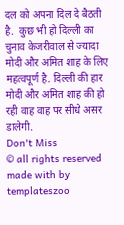दल को अपना दिल दे बैठती है.  कुछ भी हो दिल्ली का चुनाव केजरीवाल से ज्यादा मोदी और अमित शाह के लिए महत्वपूर्ण है. दिल्ली की हार मोदी और अमित शाह की हो रही वाह वाह पर सीधे असर डालेगी.
Don't Miss
© all rights reserved
made with by templateszoo